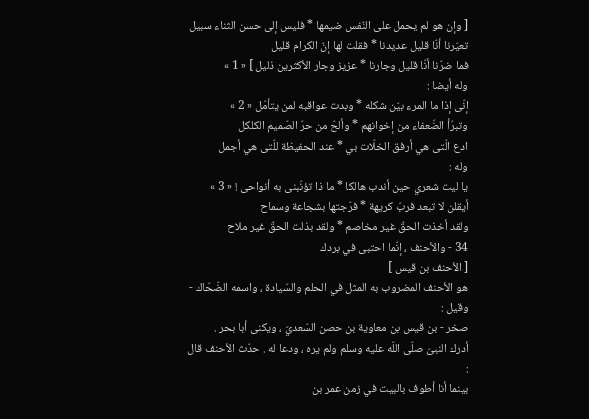[ وإن هو لم يحمل على النّفس ضيمها * فليس إلى حسن الثناء سبيل
تعيّرنا أنّا قليل عديدنا * فقلت لها إنّ الكرام قليل
فما ضرّنا أنّا قليل وجارنا * عزيز وجار الأكثرين ذليل ] « 1 »
وله أيضا :
إنّى إذا ما المرء بيّن شكله * وبدت عواقبه لمن يتأمّل « 2 »
وتبرّأ الضّعفاء من إخوانهم * وألحّ من حرّ الصّميم الكلكل
ادع الّتى هي أرفق الخلّات بي * عند الحفيظة للّتى هي أجمل
وله :
يا ليت شعري حين أندب هالكا * ما ذا تؤنّبنى به أنواحى ! « 3 »
أيقلن لا تبعد فربّ كريهة * فرّجتها بشجاعة وسماح
ولقد أخذت الحقّ غير مخاصم * ولقد بذلت الحقّ غير ملاح
34 - والأحنف ، إنّما احتبى في بردك
[ الأحنف بن قيس ]
هو الأحنف المضروب به المثل في الحلم والسّيادة ، واسمه الضّحّاك - وقيل :
صخر - بن قيس بن معاوية بن حصن السّعديّ ، ويكنى أبا بحر .
أدرك النبىّ صلّى اللّه عليه وسلم ولم يره ، ودعا له . حدّث الأحنف قال :
بينما أنا أطوف بالبيت في زمن عمر بن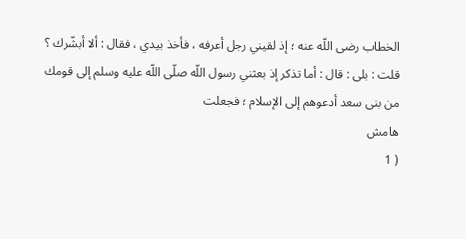الخطاب رضى اللّه عنه ؛ إذ لقيني رجل أعرفه ، فأخذ بيدي ، فقال : ألا أبشّرك ؟ قلت : بلى : قال : أما تذكر إذ بعثني رسول اللّه صلّى اللّه عليه وسلم إلى قومك من بنى سعد أدعوهم إلى الإسلام ؛ فجعلت
هامش
( 1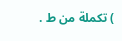) تكملة من ط .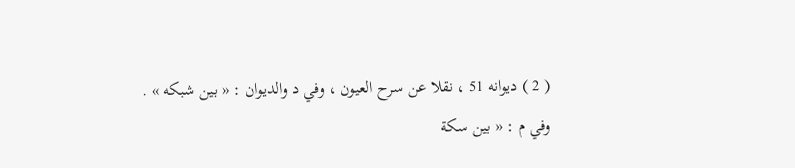( 2 ) ديوانه 51 ، نقلا عن سرح العيون ، وفي د والديوان : « بين شبكه » .
وفي م : « بين سكة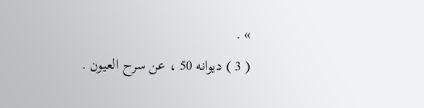» .
( 3 ) ديوانه 50 ، عن سرح العيون .